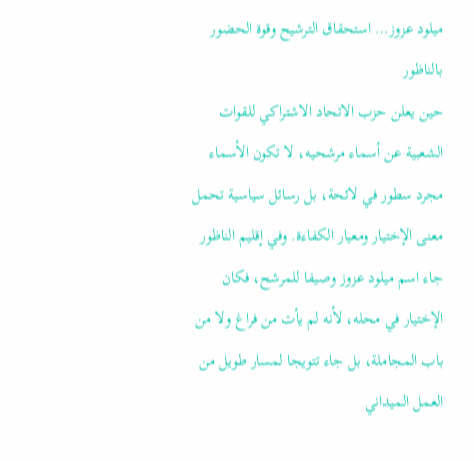ميلود عزوز… استحقاق الترشيح وقوة الحضور بالناظور
حين يعلن حزب الاتحاد الاشتراكي للقوات الشعبية عن أسماء مرشحيه، لا تكون الأسماء مجرد سطور في لائحة، بل رسائل سياسية تحمل معنى الإختيار ومعيار الكفاءة. وفي إقليم الناظور جاء اسم ميلود عزوز وصيفا للمرشح، فكان الإختيار في محله، لأنه لم يأت من فراغ ولا من باب المجاملة، بل جاء تتويجا لمسار طويل من العمل الميداني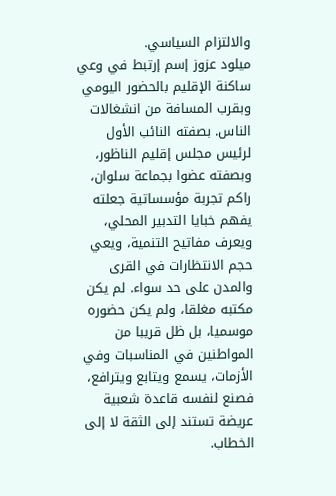والالتزام السياسي.
ميلود عزوز إسم إرتبط في وعي ساكنة الإقليم بالحضور اليومي وبقرب المسافة من انشغالات الناس. بصفته النائب الأول لرئيس مجلس إقليم الناظور، وبصفته عضوا بجماعة سلوان، راكم تجربة مؤسساتية جعلته يفهم خبايا التدبير المحلي، ويعرف مفاتيح التنمية، ويعي حجم الانتظارات في القرى والمدن على حد سواء. لم يكن مكتبه مغلقا، ولم يكن حضوره موسميا، بل ظل قريبا من المواطنين في المناسبات وفي الأزمات، يسمع ويتابع ويترافع، فصنع لنفسه قاعدة شعبية عريضة تستند إلى الثقة لا إلى الخطاب.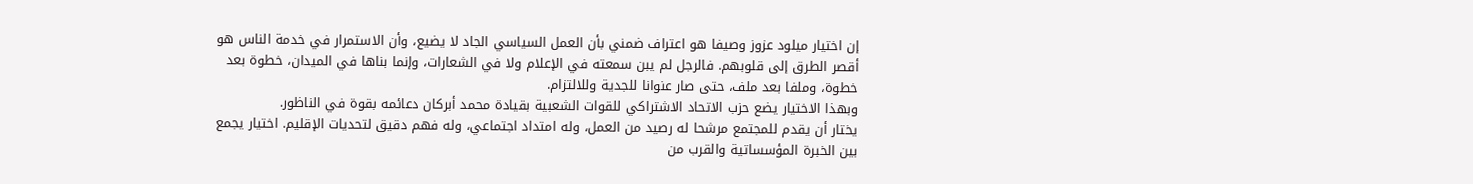إن اختيار ميلود عزوز وصيفا هو اعتراف ضمني بأن العمل السياسي الجاد لا يضيع، وأن الاستمرار في خدمة الناس هو أقصر الطرق إلى قلوبهم. فالرجل لم يبن سمعته في الإعلام ولا في الشعارات، وإنما بناها في الميدان، خطوة بعد خطوة، وملفا بعد ملف، حتى صار عنوانا للجدية وللالتزام.
وبهذا الاختيار يضع حزب الاتحاد الاشتراكي للقوات الشعبية بقيادة محمد أبركان دعائمه بقوة في الناظور.
يختار أن يقدم للمجتمع مرشحا له رصيد من العمل، وله امتداد اجتماعي، وله فهم دقيق لتحديات الإقليم. اختيار يجمع بين الخبرة المؤسساتية والقرب من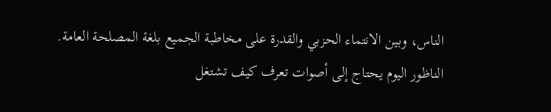الناس، وبين الانتماء الحزبي والقدرة على مخاطبة الجميع بلغة المصلحة العامة.
الناظور اليوم يحتاج إلى أصوات تعرف كيف تشتغل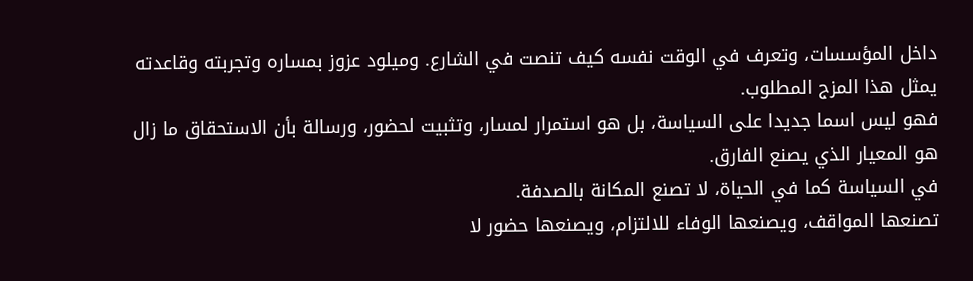داخل المؤسسات، وتعرف في الوقت نفسه كيف تنصت في الشارع. وميلود عزوز بمساره وتجربته وقاعدته يمثل هذا المزج المطلوب.
فهو ليس اسما جديدا على السياسة، بل هو استمرار لمسار، وتثبيت لحضور، ورسالة بأن الاستحقاق ما زال هو المعيار الذي يصنع الفارق.
في السياسة كما في الحياة، لا تصنع المكانة بالصدفة.
تصنعها المواقف، ويصنعها الوفاء للالتزام، ويصنعها حضور لا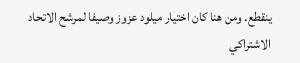ينقطع. ومن هنا كان اختيار ميلود عزوز وصيفا لمرشح الاتحاد الاشتراكي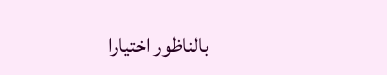بالناظور اختيارا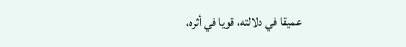عميقا في دلالته، قويا في أثره،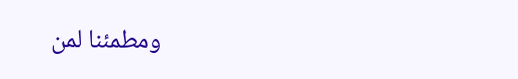ومطمئنا لمن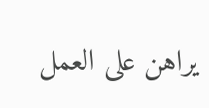يراهن على العمل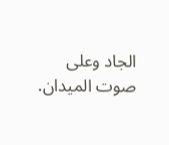الجاد وعلى صوت الميدان.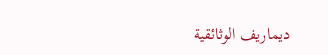ديماريف الوثائقية